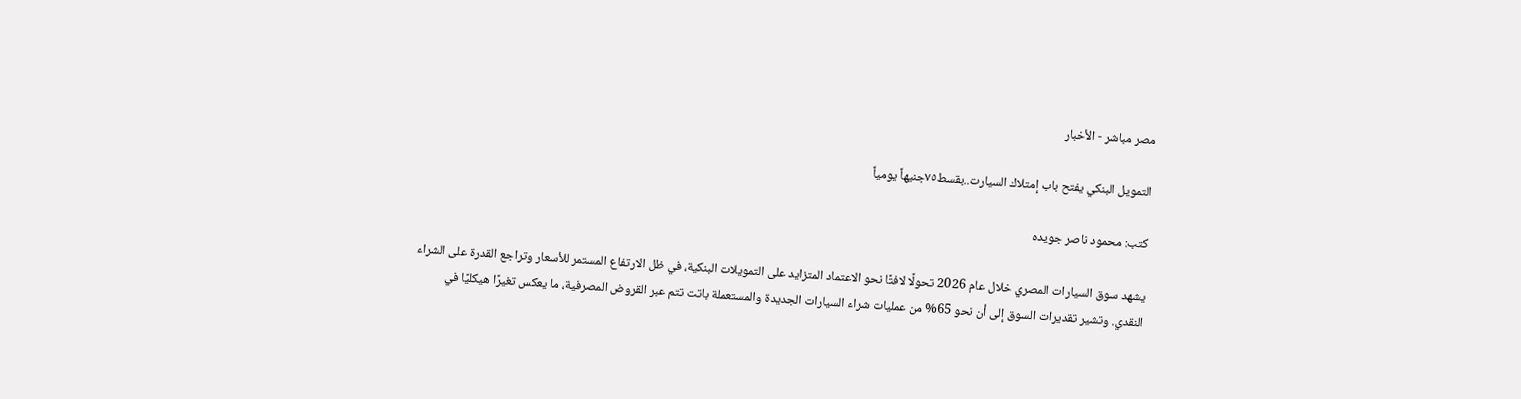مصر مباشر - الأخبار

التمويل البنكي يفتح باب إمتلاك السيارت..بقسط٧٥جنيهاً يومياً

كتب: محمود ناصر جويده

يشهد سوق السيارات المصري خلال عام 2026 تحولًا لافتًا نحو الاعتماد المتزايد على التمويلات البنكية، في ظل الارتفاع المستمر للأسعار وتراجع القدرة على الشراء النقدي. وتشير تقديرات السوق إلى أن نحو 65% من عمليات شراء السيارات الجديدة والمستعملة باتت تتم عبر القروض المصرفية، ما يعكس تغيرًا هيكليًا في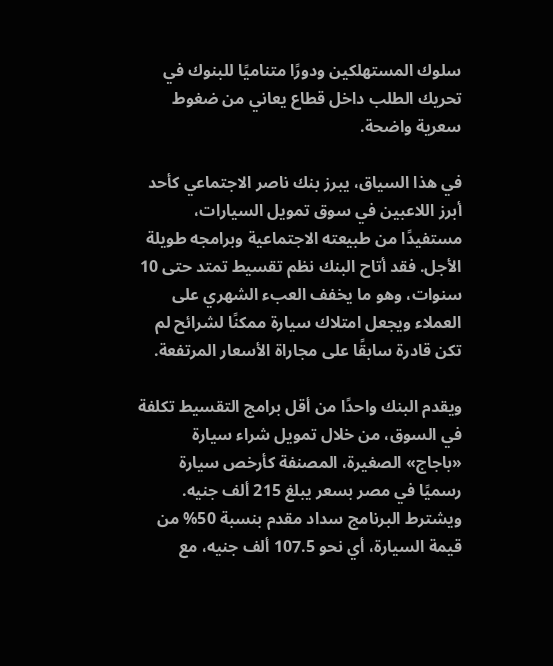سلوك المستهلكين ودورًا متناميًا للبنوك في تحريك الطلب داخل قطاع يعاني من ضغوط سعرية واضحة.

في هذا السياق، يبرز بنك ناصر الاجتماعي كأحد أبرز اللاعبين في سوق تمويل السيارات، مستفيدًا من طبيعته الاجتماعية وبرامجه طويلة الأجل. فقد أتاح البنك نظم تقسيط تمتد حتى 10 سنوات، وهو ما يخفف العبء الشهري على العملاء ويجعل امتلاك سيارة ممكنًا لشرائح لم تكن قادرة سابقًا على مجاراة الأسعار المرتفعة.

ويقدم البنك واحدًا من أقل برامج التقسيط تكلفة في السوق، من خلال تمويل شراء سيارة «باجاج» الصغيرة، المصنفة كأرخص سيارة رسميًا في مصر بسعر يبلغ 215 ألف جنيه. ويشترط البرنامج سداد مقدم بنسبة 50% من قيمة السيارة، أي نحو 107.5 ألف جنيه، مع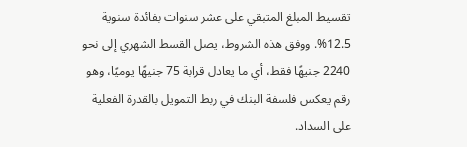تقسيط المبلغ المتبقي على عشر سنوات بفائدة سنوية 12.5%. ووفق هذه الشروط، يصل القسط الشهري إلى نحو 2240 جنيهًا فقط، أي ما يعادل قرابة 75 جنيهًا يوميًا، وهو رقم يعكس فلسفة البنك في ربط التمويل بالقدرة الفعلية على السداد.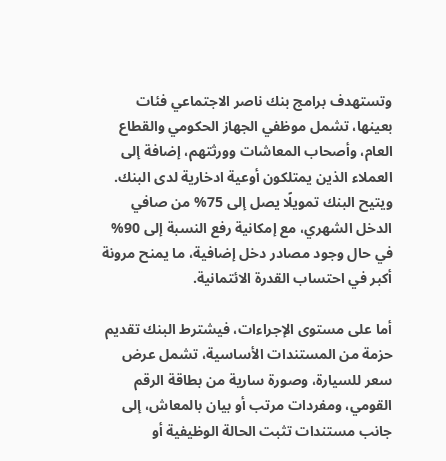وتستهدف برامج بنك ناصر الاجتماعي فئات بعينها، تشمل موظفي الجهاز الحكومي والقطاع العام، وأصحاب المعاشات وورثتهم، إضافة إلى العملاء الذين يمتلكون أوعية ادخارية لدى البنك. ويتيح البنك تمويلًا يصل إلى 75% من صافي الدخل الشهري، مع إمكانية رفع النسبة إلى 90% في حال وجود مصادر دخل إضافية، ما يمنح مرونة أكبر في احتساب القدرة الائتمانية.

أما على مستوى الإجراءات، فيشترط البنك تقديم حزمة من المستندات الأساسية، تشمل عرض سعر للسيارة، وصورة سارية من بطاقة الرقم القومي، ومفردات مرتب أو بيان بالمعاش، إلى جانب مستندات تثبت الحالة الوظيفية أو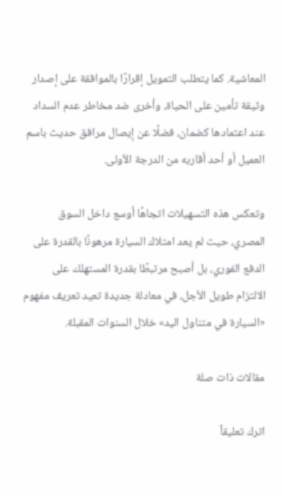المعاشية. كما يتطلب التمويل إقرارًا بالموافقة على إصدار وثيقة تأمين على الحياة، وأخرى ضد مخاطر عدم السداد عند اعتمادها كضمان، فضلًا عن إيصال مرافق حديث باسم العميل أو أحد أقاربه من الدرجة الأولى.

وتعكس هذه التسهيلات اتجاهًا أوسع داخل السوق المصري، حيث لم يعد امتلاك السيارة مرهونًا بالقدرة على الدفع الفوري، بل أصبح مرتبطًا بقدرة المستهلك على الالتزام طويل الأجل، في معادلة جديدة تعيد تعريف مفهوم «السيارة في متناول اليد» خلال السنوات المقبلة.

مقالات ذات صلة

اترك تعليقاً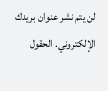لن يتم نشر عنوان بريدك الإلكتروني. الحقول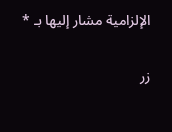الإلزامية مشار إليها بـ *

زر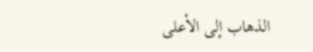الذهاب إلى الأعلى